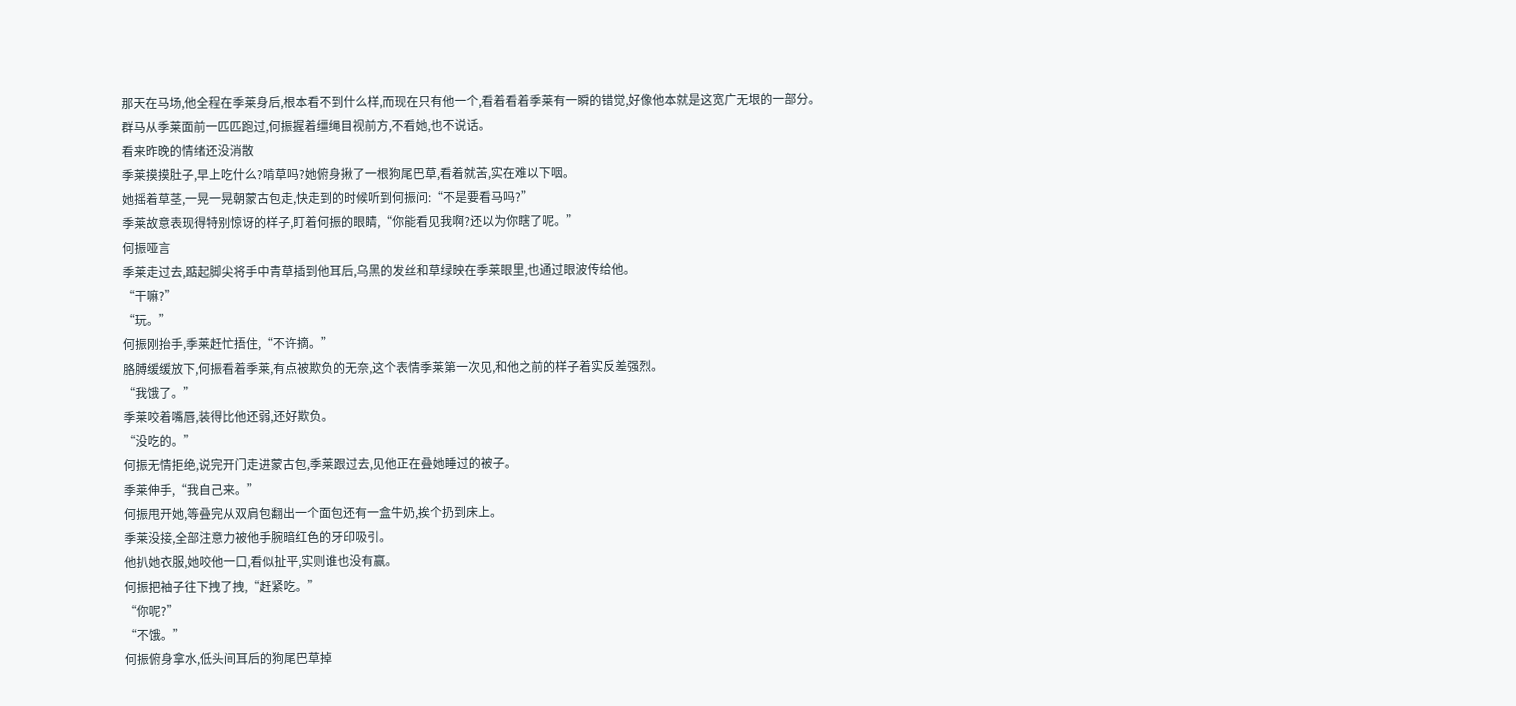那天在马场,他全程在季莱身后,根本看不到什么样,而现在只有他一个,看着看着季莱有一瞬的错觉,好像他本就是这宽广无垠的一部分。
群马从季莱面前一匹匹跑过,何振握着缰绳目视前方,不看她,也不说话。
看来昨晚的情绪还没消散
季莱摸摸肚子,早上吃什么?啃草吗?她俯身揪了一根狗尾巴草,看着就苦,实在难以下咽。
她摇着草茎,一晃一晃朝蒙古包走,快走到的时候听到何振问:“不是要看马吗?”
季莱故意表现得特别惊讶的样子,盯着何振的眼睛,“你能看见我啊?还以为你瞎了呢。”
何振哑言
季莱走过去,踮起脚尖将手中青草插到他耳后,乌黑的发丝和草绿映在季莱眼里,也通过眼波传给他。
“干嘛?”
“玩。”
何振刚抬手,季莱赶忙捂住,“不许摘。”
胳膊缓缓放下,何振看着季莱,有点被欺负的无奈,这个表情季莱第一次见,和他之前的样子着实反差强烈。
“我饿了。”
季莱咬着嘴唇,装得比他还弱,还好欺负。
“没吃的。”
何振无情拒绝,说完开门走进蒙古包,季莱跟过去,见他正在叠她睡过的被子。
季莱伸手,“我自己来。”
何振甩开她,等叠完从双肩包翻出一个面包还有一盒牛奶,挨个扔到床上。
季莱没接,全部注意力被他手腕暗红色的牙印吸引。
他扒她衣服,她咬他一口,看似扯平,实则谁也没有赢。
何振把袖子往下拽了拽,“赶紧吃。”
“你呢?”
“不饿。”
何振俯身拿水,低头间耳后的狗尾巴草掉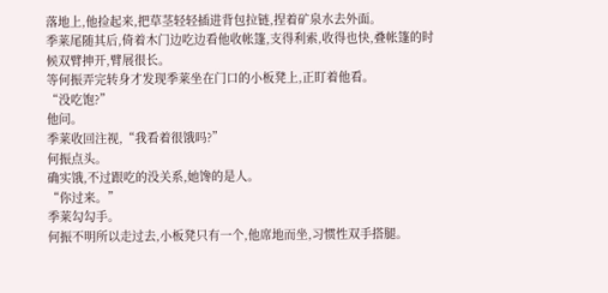落地上,他捡起来,把草茎轻轻插进背包拉链,捏着矿泉水去外面。
季莱尾随其后,倚着木门边吃边看他收帐篷,支得利索,收得也快,叠帐篷的时候双臂抻开,臂展很长。
等何振弄完转身才发现季莱坐在门口的小板凳上,正盯着他看。
“没吃饱?”
他问。
季莱收回注视,“我看着很饿吗?”
何振点头。
确实饿,不过跟吃的没关系,她馋的是人。
“你过来。”
季莱勾勾手。
何振不明所以走过去,小板凳只有一个,他席地而坐,习惯性双手搭腿。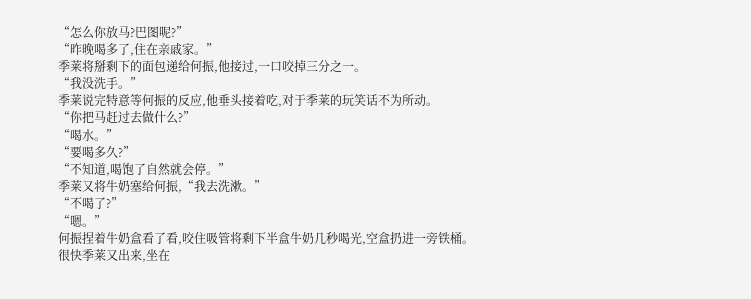“怎么你放马?巴图呢?”
“昨晚喝多了,住在亲戚家。”
季莱将掰剩下的面包递给何振,他接过,一口咬掉三分之一。
“我没洗手。”
季莱说完特意等何振的反应,他垂头接着吃,对于季莱的玩笑话不为所动。
“你把马赶过去做什么?”
“喝水。”
“要喝多久?”
“不知道,喝饱了自然就会停。”
季莱又将牛奶塞给何振,“我去洗漱。”
“不喝了?”
“嗯。”
何振捏着牛奶盒看了看,咬住吸管将剩下半盒牛奶几秒喝光,空盒扔进一旁铁桶。
很快季莱又出来,坐在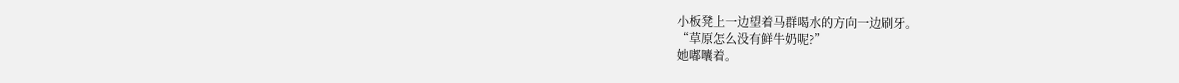小板凳上一边望着马群喝水的方向一边刷牙。
“草原怎么没有鲜牛奶呢?”
她嘟囔着。